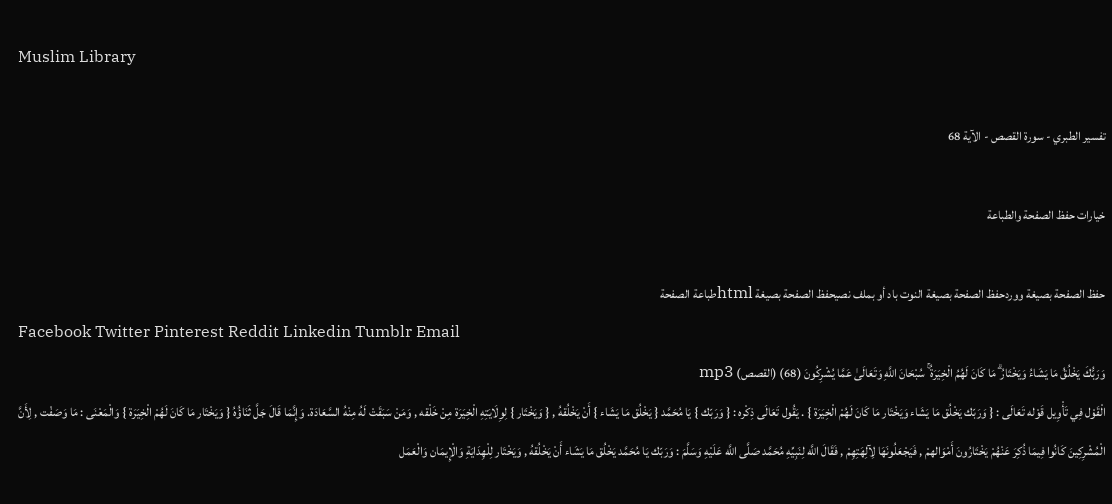Muslim Library

تفسير الطبري - سورة القصص - الآية 68

خيارات حفظ الصفحة والطباعة

حفظ الصفحة بصيغة ووردحفظ الصفحة بصيغة النوت باد أو بملف نصيحفظ الصفحة بصيغة htmlطباعة الصفحة
Facebook Twitter Pinterest Reddit Linkedin Tumblr Email
وَرَبُّكَ يَخْلُقُ مَا يَشَاءُ وَيَخْتَارُ ۗ مَا كَانَ لَهُمُ الْخِيَرَةُ ۚ سُبْحَانَ اللَّهِ وَتَعَالَىٰ عَمَّا يُشْرِكُونَ (68) (القصص) mp3
الْقَوْل فِي تَأْوِيل قَوْله تَعَالَى : { وَرَبّك يَخْلُق مَا يَشَاء وَيَخْتَار مَا كَانَ لَهُمْ الْخِيَرَة } . يَقُول تَعَالَى ذِكْره : { وَرَبّك } يَا مُحَمَّد { يَخْلُق مَا يَشَاء } أَنْ يَخْلُقهُ , { وَيَخْتَار } لِوِلَايَتِهِ الْخِيَرَة مِنْ خَلْقه , وَمَنْ سَبَقَتْ لَهُ مِنْهُ السَّعَادَة. وَإِنَّمَا قَالَ جَلَّ ثَنَاؤُهُ { وَيَخْتَار مَا كَانَ لَهُمْ الْخِيَرَة } وَالْمَعْنَى : مَا وَصَفْت , لِأَنَّ الْمُشْرِكِينَ كَانُوا فِيمَا ذُكِرَ عَنْهُمْ يَخْتَارُونَ أَمْوَالهمْ , فَيَجْعَلُونَهَا لِآلِهَتِهِمْ , فَقَالَ اللَّه لِنَبِيِّهِ مُحَمَّد صَلَّى اللَّه عَلَيْهِ وَسَلَّمَ : وَرَبّك يَا مُحَمَّد يَخْلُق مَا يَشَاء أَنْ يَخْلُقهُ , وَيَخْتَار لِلْهِدَايَةِ وَالْإِيمَان وَالْعَمَل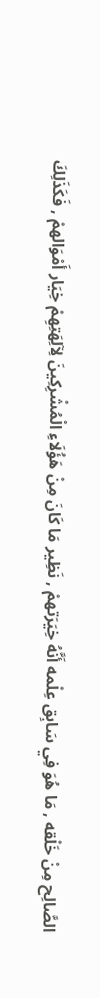الصَّالِح مِنْ خَلْقه , مَا هُوَ فِي سَابِق عِلْمه أَنَّهُ خِيَرَتهمْ , نَظِير مَا كَانَ مِنْ هَؤُلَاءِ الْمُشْرِكِينَ لِآلِهَتِهِمْ خِيَار أَمْوَالهمْ , فَكَذَلِكَ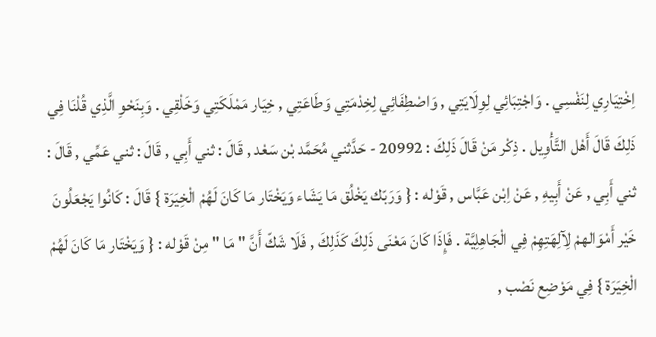اِخْتِيَارِي لِنَفْسِي . وَاجْتِبَائِي لِوِلَايَتِي , وَاصْطِفَائِي لِخِدْمَتِي وَطَاعَتِي , خِيَار مَمْلَكَتِي وَخَلْقِي . وَبِنَحْوِ الَّذِي قُلْنَا فِي ذَلِكَ قَالَ أَهْل التَّأْوِيل . ذِكْر مَنْ قَالَ ذَلِكَ : 20992 - حَدَّثني مُحَمَّد بْن سَعْد , قَالَ : ثني أَبِي , قَالَ : ثني عَمِّي , قَالَ : ثني أَبِي , عَنْ أَبِيهِ , عَنْ اِبْن عَبَّاس , قَوْله : { وَرَبّك يَخْلُق مَا يَشَاء وَيَخْتَار مَا كَانَ لَهُمْ الْخِيَرَة } قَالَ : كَانُوا يَجْعَلُونَ خَيْر أَمْوَالهمْ لِآلِهَتِهِمْ فِي الْجَاهِلِيَّة . فَإِذَا كَانَ مَعْنَى ذَلِكَ كَذَلِكَ , فَلَا شَكّ أَنَّ " مَا " مِنْ قَوْله : { وَيَخْتَار مَا كَانَ لَهُمْ الْخِيَرَة } فِي مَوْضِع نَصْب ,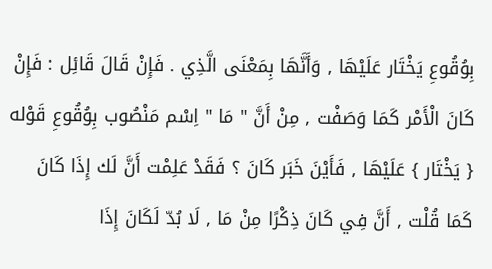بِوُقُوعِ يَخْتَار عَلَيْهَا , وَأَنَّهَا بِمَعْنَى الَّذِي . فَإِنْ قَالَ قَائِل : فَإِنْ كَانَ الْأَمْر كَمَا وَصَفْت , مِنْ أَنَّ " مَا " اِسْم مَنْصُوب بِوُقُوعِ قَوْله { يَخْتَار } عَلَيْهَا , فَأَيْنَ خَبَر كَانَ ؟ فَقَدْ عَلِمْت أَنَّ لَك إِذَا كَانَ كَمَا قُلْت , أَنَّ فِي كَانَ ذِكْرًا مِنْ مَا , لَا بُدّ لَكَانَ إِذَا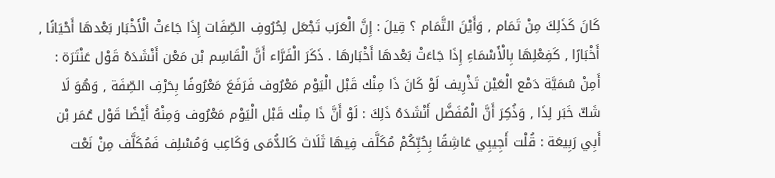كَانَ كَذَلِكَ مِنْ تَمَام , وَأَيْنَ التَّمَام ؟ قِيلَ : إِنَّ الْعَرَب تَجْعَل لِحُرُوفِ الصِّفَات إِذَا جَاءَتْ الْأَخْبَار بَعْدهَا أَحْيَانًا , أَخْبَارًا , كَفِعْلِهَا بِالْأَسْمَاءِ إِذَا جَاءَتْ بَعْدهَا أَخْبَارهَا . ذَكَرَ الْفَرَّاء أَنَّ الْقَاسِم بْن مَعْن أَنْشَدَهُ قَوْل عَنْتَرَة : أَمِنْ سُمَيَّة دَمْع الْعَيْن تَذْرِيف لَوْ كَانَ ذَا مِنْك قَبْل الْيَوْم مَعْرُوف فَرَفَعَ مَعْرُوفًا بِحَرْفِ الصِّفَة , وَهُوَ لَا شَكّ خَبَر لِذَا , وَذُكِرَ أَنَّ الْمُفَضَّل أَنْشَدَهُ ذَلِكَ : لَوْ أَنَّ ذَا مِنْك قَبْل الْيَوْم مَعْرُوف وَمِنْهُ أَيْضًا قَوْل عُمَر بْن أَبِي رَبِيعَة : قُلْت أَجِيبِي عَاشِقًا بِحُبِّكُمْ مُكَلَّف فِيهَا ثَلَاث كَالدُّمَى وَكَاعِب وَمُسْلِف فَمُكَلَّف مِنْ نَعْت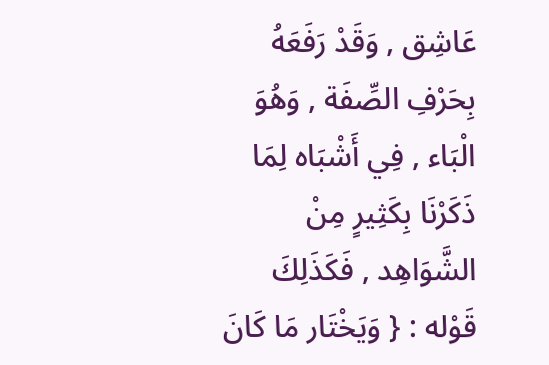عَاشِق , وَقَدْ رَفَعَهُ بِحَرْفِ الصِّفَة , وَهُوَ الْبَاء , فِي أَشْبَاه لِمَا ذَكَرْنَا بِكَثِيرٍ مِنْ الشَّوَاهِد , فَكَذَلِكَ قَوْله : { وَيَخْتَار مَا كَانَ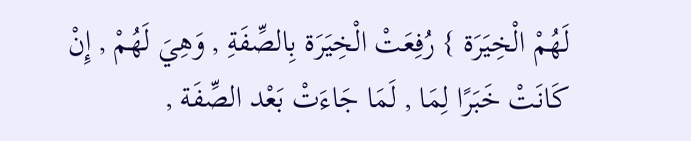لَهُمْ الْخِيَرَة } رُفِعَتْ الْخِيَرَة بِالصِّفَةِ , وَهِيَ لَهُمْ , إِنْ كَانَتْ خَبَرًا لِمَا , لَمَا جَاءَتْ بَعْد الصِّفَة ,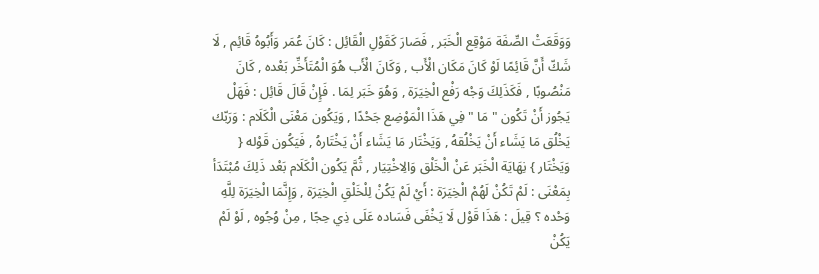وَوَقَعَتْ الصِّفَة مَوْقِع الْخَبَر , فَصَارَ كَقَوْلِ الْقَائِل : كَانَ عُمَر وَأَبُوهُ قَائِم , لَا شَكّ أَنَّ قَائِمًا لَوْ كَانَ مَكَان الْأَب , وَكَانَ الْأَب هُوَ الْمُتَأَخِّر بَعْده , كَانَ مَنْصُوبًا , فَكَذَلِكَ وَجْه رَفْع الْخِيَرَة , وَهُوَ خَبَر لِمَا . فَإِنْ قَالَ قَائِل : فَهَلْ يَجُوز أَنْ تَكُون " مَا " فِي هَذَا الْمَوْضِع جَحْدًا , وَيَكُون مَعْنَى الْكَلَام : وَرَبّك يَخْلُق مَا يَشَاء أَنْ يَخْلُقهُ , وَيَخْتَار مَا يَشَاء أَنْ يَخْتَارهُ , فَيَكُون قَوْله { وَيَخْتَار } نِهَايَة الْخَبَر عَنْ الْخَلْق وَالِاخْتِيَار , ثُمَّ يَكُون الْكَلَام بَعْد ذَلِكَ مُبْتَدَأ بِمَعْنَى : لَمْ تَكُنْ لَهُمْ الْخِيَرَة : أَيْ لَمْ يَكُنْ لِلْخَلْقِ الْخِيَرَة , وَإِنَّمَا الْخِيَرَة لِلَّهِ وَحْده ؟ قِيلَ : هَذَا قَوْل لَا يَخْفَى فَسَاده عَلَى ذِي حِجًا , مِنْ وُجُوه , لَوْ لَمْ يَكُنْ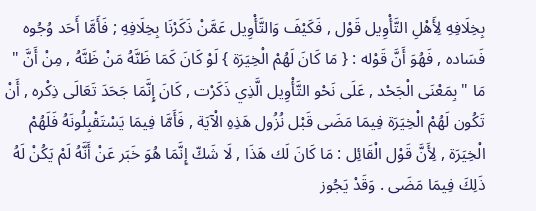بِخِلَافِهِ لِأَهْلِ التَّأْوِيل قَوْل , فَكَيْفَ وَالتَّأْوِيل عَمَّنْ ذَكَرْنَا بِخِلَافِهِ ; فَأَمَّا أَحَد وُجُوه فَسَاده , فَهُوَ أَنَّ قَوْله : { مَا كَانَ لَهُمْ الْخِيَرَة } لَوْ كَانَ كَمَا ظَنَّهُ مَنْ ظَنَّهُ , مِنْ أَنَّ " مَا " بِمَعْنَى الْجَحْد , عَلَى نَحْو التَّأْوِيل الَّذِي ذَكَرْت , كَانَ إِنَّمَا جَحَدَ تَعَالَى ذِكْره , أَنْ تَكُون لَهُمْ الْخِيَرَة فِيمَا مَضَى قَبْل نُزُول هَذِهِ الْآيَة , فَأَمَّا فِيمَا يَسْتَقْبِلُونَهُ فَلَهُمْ الْخِيَرَة , لِأَنَّ قَوْل الْقَائِل : مَا كَانَ لَك هَذَا , لَا شَكّ إِنَّمَا هُوَ خَبَر عَنْ أَنَّهُ لَمْ يَكُنْ لَهُ ذَلِكَ فِيمَا مَضَى . وَقَدْ يَجُوز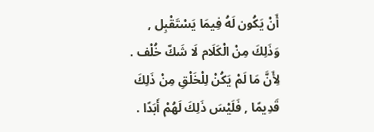أَنْ يَكُون لَهُ فِيمَا يَسْتَقْبِل , وَذَلِكَ مِنْ الْكَلَام لَا شَكّ خُلْف . لِأَنَّ مَا لَمْ يَكُنْ لِلْخَلْقِ مِنْ ذَلِكَ قَدِيمًا , فَلَيْسَ ذَلِكَ لَهُمْ أَبَدًا .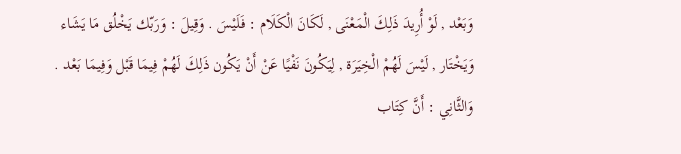وَبَعْد , لَوْ أُرِيدَ ذَلِكَ الْمَعْنَى , لَكَانَ الْكَلَام : فَلَيْسَ . وَقِيلَ : وَرَبّك يَخْلُق مَا يَشَاء وَيَخْتَار , لَيْسَ لَهُمْ الْخِيَرَة , لِيَكُونَ نَفْيًا عَنْ أَنْ يَكُون ذَلِكَ لَهُمْ فِيمَا قَبْل وَفِيمَا بَعْد . وَالثَّانِي : أَنَّ كِتَاب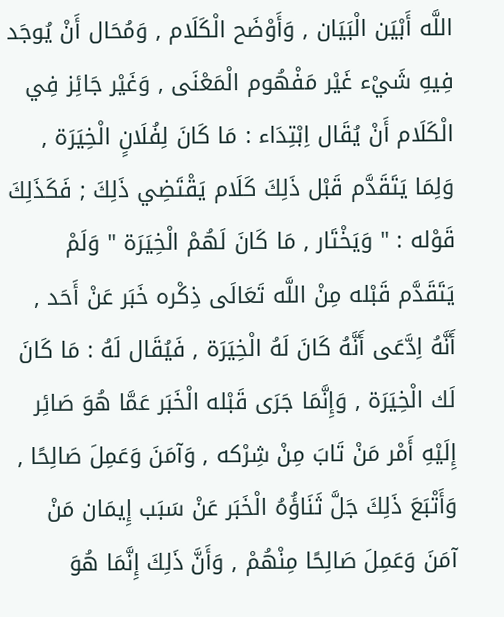اللَّه أَبْيَن الْبَيَان , وَأَوْضَح الْكَلَام , وَمُحَال أَنْ يُوجَد فِيهِ شَيْء غَيْر مَفْهُوم الْمَعْنَى , وَغَيْر جَائِز فِي الْكَلَام أَنْ يُقَال اِبْتِدَاء : مَا كَانَ لِفُلَانٍ الْخِيَرَة , وَلِمَا يَتَقَدَّم قَبْل ذَلِكَ كَلَام يَقْتَضِي ذَلِكَ ; فَكَذَلِكَ قَوْله : " وَيَخْتَار , مَا كَانَ لَهُمْ الْخِيَرَة " وَلَمْ يَتَقَدَّم قَبْله مِنْ اللَّه تَعَالَى ذِكْره خَبَر عَنْ أَحَد , أَنَّهُ اِدَّعَى أَنَّهُ كَانَ لَهُ الْخِيَرَة , فَيُقَال لَهُ : مَا كَانَ لَك الْخِيَرَة , وَإِنَّمَا جَرَى قَبْله الْخَبَر عَمَّا هُوَ صَائِر إِلَيْهِ أَمْر مَنْ تَابَ مِنْ شِرْكه , وَآمَنَ وَعَمِلَ صَالِحًا , وَأَتْبَعَ ذَلِكَ جَلَّ ثَنَاؤُهُ الْخَبَر عَنْ سَبَب إِيمَان مَنْ آمَنَ وَعَمِلَ صَالِحًا مِنْهُمْ , وَأَنَّ ذَلِكَ إِنَّمَا هُوَ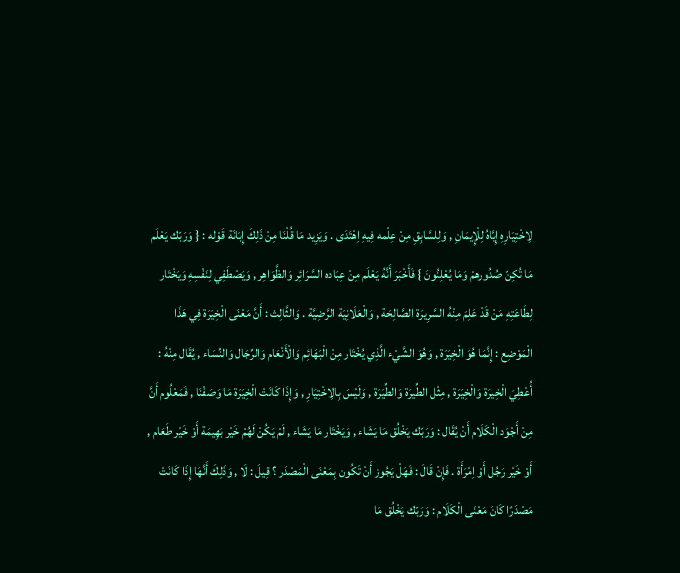لِاخْتِيَارِهِ إِيَّاهُ لِلْإِيمَانِ , وَلِلسَّابِقِ مِنْ عِلْمه فِيهِ اِهْتَدَى . وَيَزِيد مَا قُلْنَا مِنْ ذَلِكَ إِبَانَة قَوْله : { وَرَبّك يَعْلَم مَا تُكِنّ صُدُورهمْ وَمَا يُعْلِنُونَ } فَأَخْبَرَ أَنَّهُ يَعْلَم مِنْ عِبَاده السَّرَائِر وَالظَّوَاهِر , وَيَصْطَفِي لِنَفْسِهِ وَيَخْتَار لِطَاعَتِهِ مَنْ قَدْ عَلِمَ مِنْهُ السَّرِيرَة الصَّالِحَة , وَالْعَلَانِيَة الرَّضِيَّة . وَالثَّالِث : أَنَّ مَعْنَى الْخِيَرَة فِي هَذَا الْمَوْضِع : إِنَّمَا هُوَ الْخِيَرَة , وَهُوَ الشَّيْء الَّذِي يُخْتَار مِنْ الْبَهَائِم وَالْأَنْعَام وَالرِّجَال وَالنِّسَاء , يُقَال مِنْهُ : أُعْطِيَ الْخِيرَة وَالْخِيَرَة , مِثْل الطِّيرَة وَالطِّيَرَة , وَلَيْسَ بِالِاخْتِيَارِ , وَإِذَا كَانَتْ الْخِيَرَة مَا وَصَفْنَا , فَمَعْلُوم أَنَّ مِنْ أَجْوَد الْكَلَام أَنْ يُقَال : وَرَبّك يَخْلُق مَا يَشَاء , وَيَخْتَار مَا يَشَاء , لَمْ يَكُنْ لَهُمْ خَيْر بَهِيمَة أَوْ خَيْر طَعَام , أَوْ خَيْر رَجُل أَوْ اِمْرَأَة . فَإِنْ قَالَ : فَهَلْ يَجُوز أَنْ تَكُون بِمَعْنَى الْمَصْدَر ؟ قِيلَ : لَا , وَذَلِكَ أَنَّهَا إِذَا كَانَتْ مَصْدَرًا كَانَ مَعْنَى الْكَلَام : وَرَبّك يَخْلُق مَا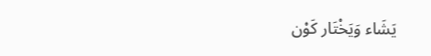يَشَاء وَيَخْتَار كَوْن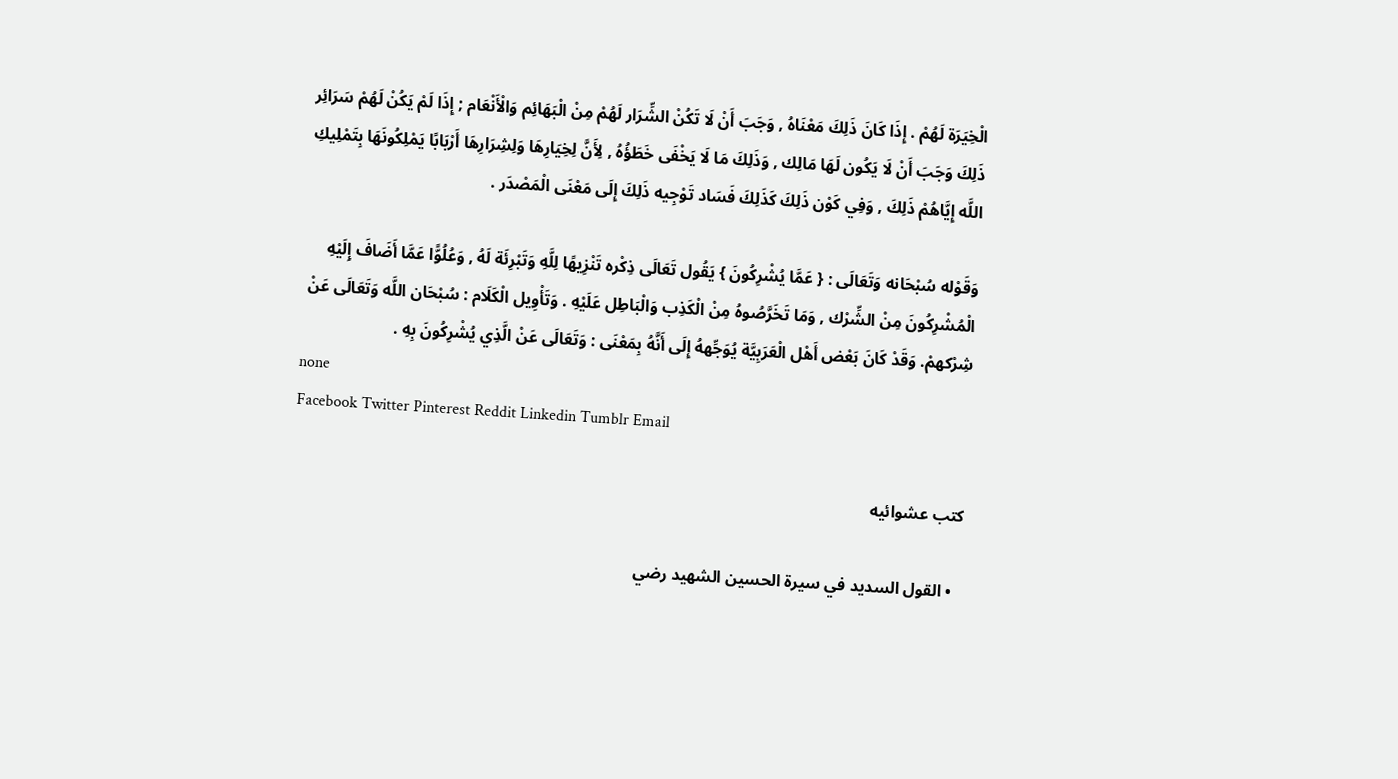الْخِيَرَة لَهُمْ . إِذَا كَانَ ذَلِكَ مَعْنَاهُ , وَجَبَ أَنْ لَا تَكُنْ الشِّرَار لَهُمْ مِنْ الْبَهَائِم وَالْأَنْعَام ; إِذَا لَمْ يَكُنْ لَهُمْ سَرَائِر ذَلِكَ وَجَبَ أَنْ لَا يَكُون لَهَا مَالِك , وَذَلِكَ مَا لَا يَخْفَى خَطَؤُهُ , لِأَنَّ لِخِيَارِهَا وَلِشِرَارِهَا أَرْبَابًا يَمْلِكُونَهَا بِتَمْلِيكِ اللَّه إِيَّاهُمْ ذَلِكَ , وَفِي كَوْن ذَلِكَ كَذَلِكَ فَسَاد تَوْجِيه ذَلِكَ إِلَى مَعْنَى الْمَصْدَر .

وَقَوْله سُبْحَانه وَتَعَالَى : { عَمَّا يُشْرِكُونَ } يَقُول تَعَالَى ذِكْره تَنْزِيهًا لِلَّهِ وَتَبْرِئَة لَهُ , وَعُلُوًّا عَمَّا أَضَافَ إِلَيْهِ الْمُشْرِكُونَ مِنْ الشِّرْك , وَمَا تَخَرَّصُوهُ مِنْ الْكَذِب وَالْبَاطِل عَلَيْهِ . وَتَأْوِيل الْكَلَام : سُبْحَان اللَّه وَتَعَالَى عَنْ شِرْكهمْ. وَقَدْ كَانَ بَعْض أَهْل الْعَرَبِيَّة يُوَجِّههُ إِلَى أَنَّهُ بِمَعْنَى : وَتَعَالَى عَنْ الَّذِي يُشْرِكُونَ بِهِ .
none
Facebook Twitter Pinterest Reddit Linkedin Tumblr Email

كتب عشوائيه

  • القول السديد في سيرة الحسين الشهيد رضي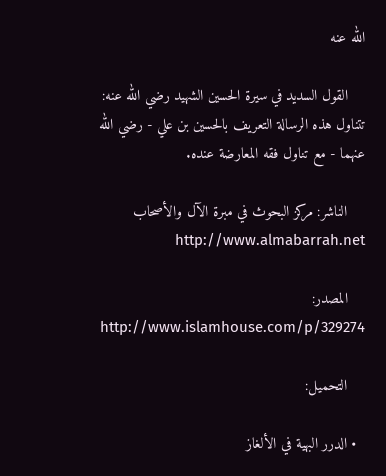الله عنه

    القول السديد في سيرة الحسين الشهيد رضي الله عنه: تتناول هذه الرسالة التعريف بالحسين بن علي - رضي الله عنهما - مع تناول فقه المعارضة عنده.

    الناشر: مركز البحوث في مبرة الآل والأصحاب http://www.almabarrah.net

    المصدر: http://www.islamhouse.com/p/329274

    التحميل:

  • الدرر البهية في الألغاز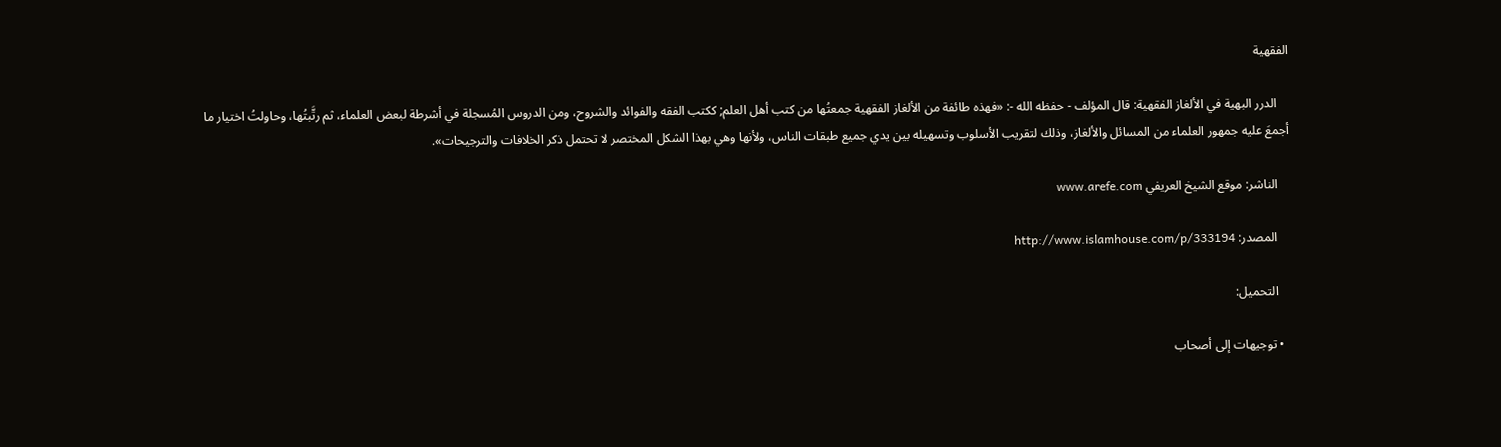الفقهية

    الدرر البهية في الألغاز الفقهية: قال المؤلف - حفظه الله -: «فهذه طائفة من الألغاز الفقهية جمعتُها من كتب أهل العلم; ككتب الفقه والفوائد والشروح، ومن الدروس المُسجلة في أشرطة لبعض العلماء، ثم رتَّبتُها، وحاولتُ اختيار ما أجمعَ عليه جمهور العلماء من المسائل والألغاز، وذلك لتقريب الأسلوب وتسهيله بين يدي جميع طبقات الناس، ولأنها وهي بهذا الشكل المختصر لا تحتمل ذكر الخلافات والترجيحات».

    الناشر: موقع الشيخ العريفي www.arefe.com

    المصدر: http://www.islamhouse.com/p/333194

    التحميل:

  • توجيهات إلى أصحاب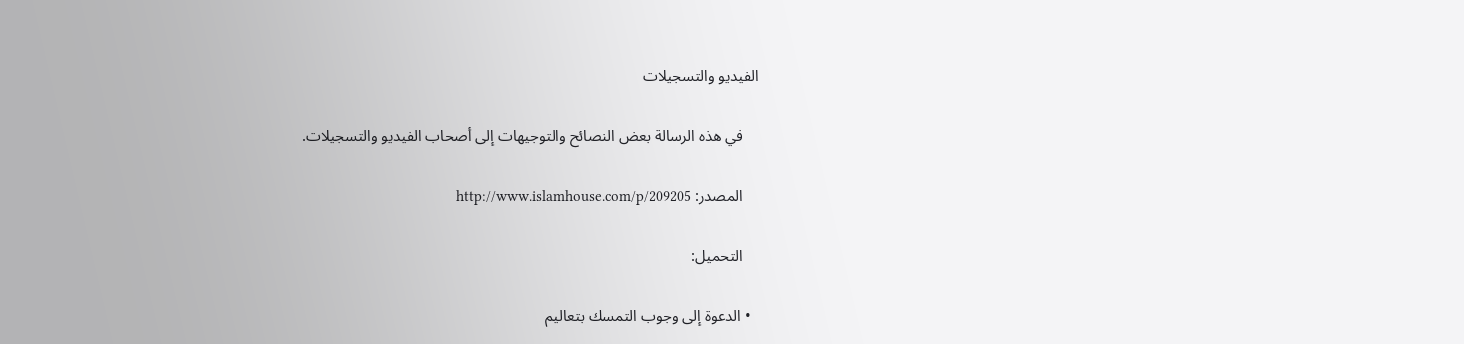الفيديو والتسجيلات

    في هذه الرسالة بعض النصائح والتوجيهات إلى أصحاب الفيديو والتسجيلات.

    المصدر: http://www.islamhouse.com/p/209205

    التحميل:

  • الدعوة إلى وجوب التمسك بتعاليم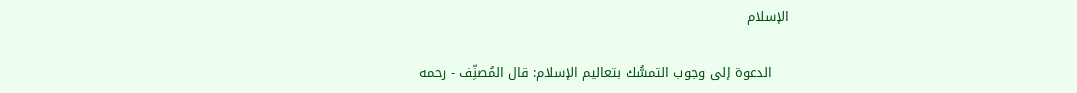الإسلام

    الدعوة إلى وجوب التمسُّك بتعاليم الإسلام: قال المُصنِّف - رحمه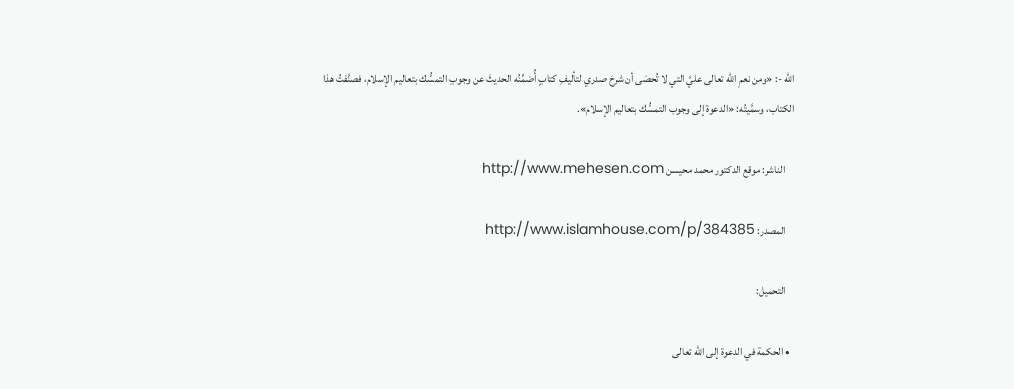الله -: «ومن نعمِ الله تعالى عليَّ التي لا تُحصَى أن شرحَ صدري لتأليفِ كتابٍ أُضمِّنُه الحديثَ عن وجوبِ التمسُّك بتعاليم الإسلام، فصنَّفتُ هذا الكتاب، وسمَّيتُه: «الدعوة إلى وجوب التمسُّك بتعاليم الإسلام».

    الناشر: موقع الدكتور محمد محيسن http://www.mehesen.com

    المصدر: http://www.islamhouse.com/p/384385

    التحميل:

  • الحكمة في الدعوة إلى الله تعالى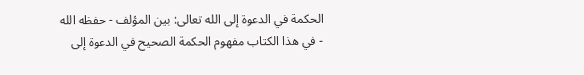الحكمة في الدعوة إلى الله تعالى: بين المؤلف - حفظه الله - في هذا الكتاب مفهوم الحكمة الصحيح في الدعوة إلى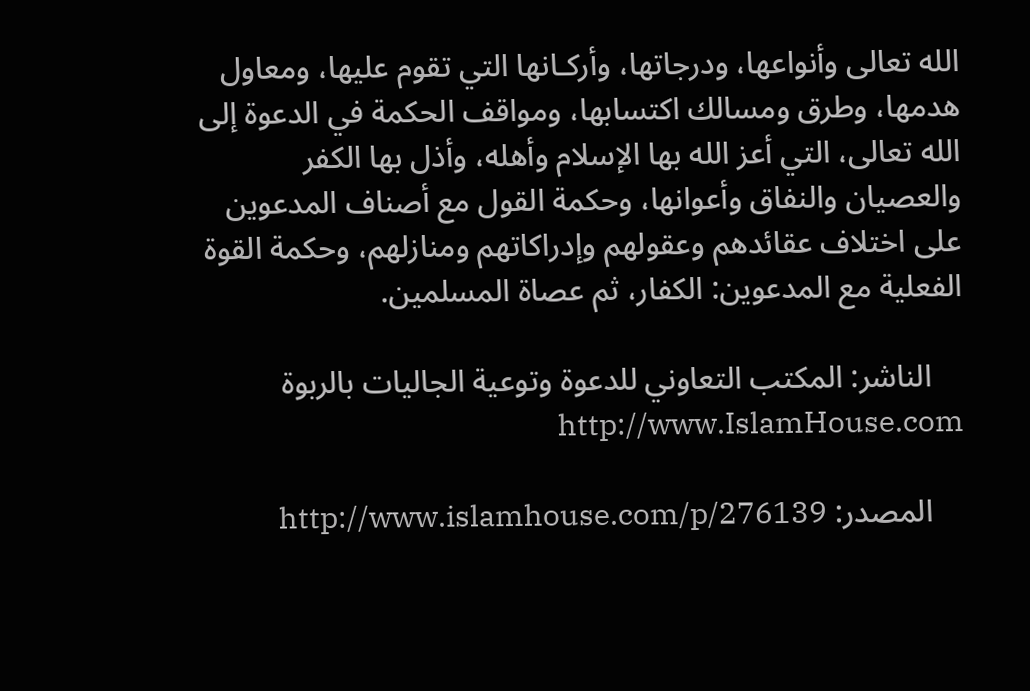الله تعالى وأنواعها، ودرجاتها، وأركـانها التي تقوم عليها، ومعاول هدمها، وطرق ومسالك اكتسابها، ومواقف الحكمة في الدعوة إلى الله تعالى، التي أعز الله بها الإسلام وأهله، وأذل بها الكفر والعصيان والنفاق وأعوانها، وحكمة القول مع أصناف المدعوين على اختلاف عقائدهم وعقولهم وإدراكاتهم ومنازلهم، وحكمة القوة الفعلية مع المدعوين: الكفار، ثم عصاة المسلمين.

    الناشر: المكتب التعاوني للدعوة وتوعية الجاليات بالربوة http://www.IslamHouse.com

    المصدر: http://www.islamhouse.com/p/276139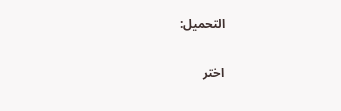التحميل:

اختر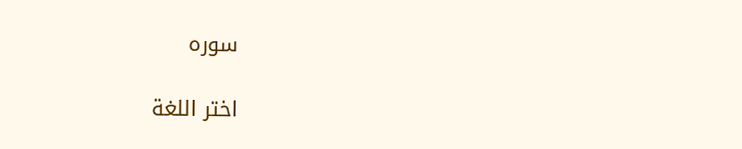سوره

اختر اللغة